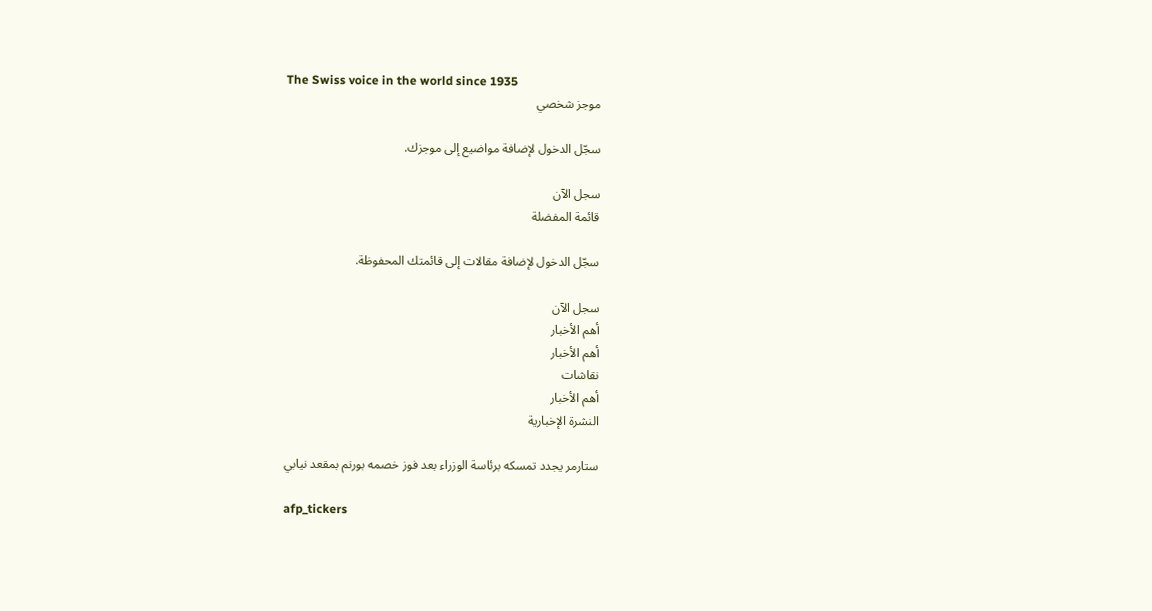The Swiss voice in the world since 1935
موجز شخصي

سجّل الدخول لإضافة مواضيع إلى موجزك.

سجل الآن
قائمة المفضلة

سجّل الدخول لإضافة مقالات إلى قائمتك المحفوظة.

سجل الآن
أهم الأخبار
أهم الأخبار
نقاشات
أهم الأخبار
النشرة الإخبارية

ستارمر يجدد تمسكه برئاسة الوزراء بعد فوز خصمه بورنم بمقعد نيابي

afp_tickers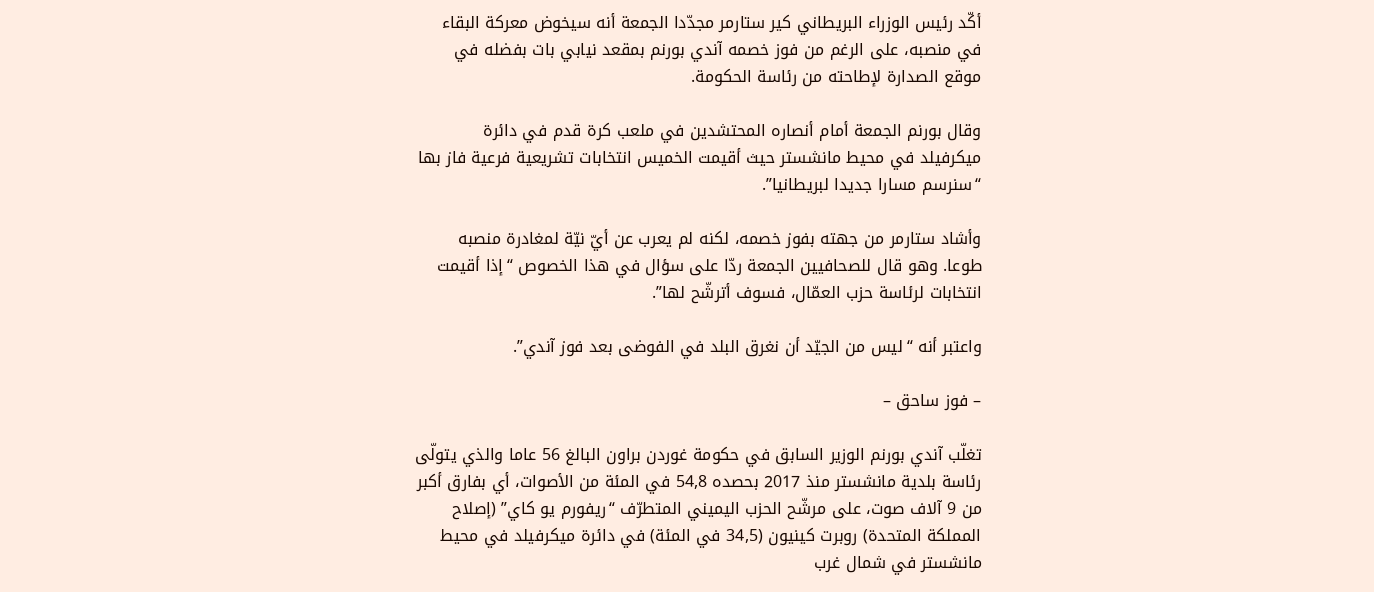أكّد رئيس الوزراء البريطاني كير ستارمر مجدّدا الجمعة أنه سيخوض معركة البقاء في منصبه، على الرغم من فوز خصمه آندي بورنم بمقعد نيابي بات بفضله في موقع الصدارة لإطاحته من رئاسة الحكومة.

وقال بورنم الجمعة أمام أنصاره المحتشدين في ملعب كرة قدم في دائرة  ميكرفيلد في محيط مانشستر حيث أقيمت الخميس انتخابات تشريعية فرعية فاز بها “سنرسم مسارا جديدا لبريطانيا”.

وأشاد ستارمر من جهته بفوز خصمه، لكنه لم يعرب عن أيّ نيّة لمغادرة منصبه طوعا. وهو قال للصحافيين الجمعة ردّا على سؤال في هذا الخصوص “إذا أقيمت انتخابات لرئاسة حزب العمّال، فسوف أترشّح لها”.

واعتبر أنه “ليس من الجيّد أن نغرق البلد في الفوضى بعد فوز آندي”.

– فوز ساحق –

تغلّب آندي بورنم الوزير السابق في حكومة غوردن براون البالغ 56 عاما والذي يتولّى رئاسة بلدية مانشستر منذ 2017 بحصده 54,8 في المئة من الأصوات، أي بفارق أكبر من 9 آلاف صوت، على مرشّح الحزب اليميني المتطرّف “ريفورم يو كاي” (إصلاح المملكة المتحدة) روبرت كينيون (34,5 في المئة) في دائرة ميكرفيلد في محيط مانشستر في شمال غرب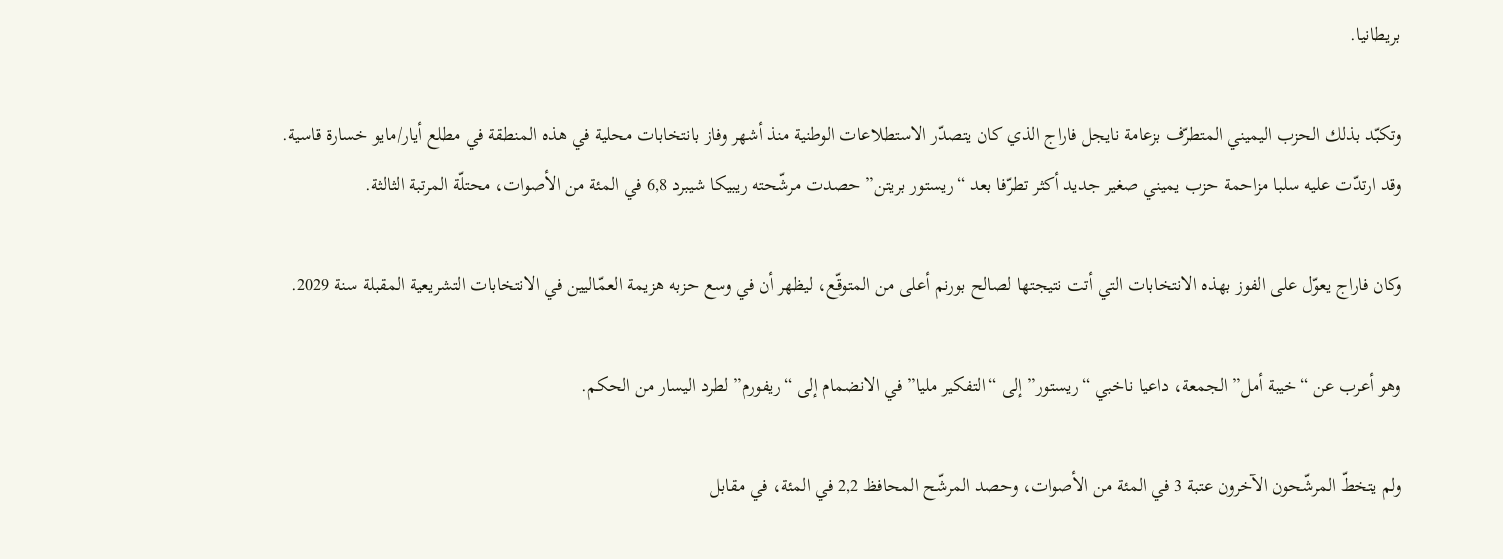بريطانيا.

وتكبّد بذلك الحزب اليميني المتطرّف بزعامة نايجل فاراج الذي كان يتصدّر الاستطلاعات الوطنية منذ أشهر وفاز بانتخابات محلية في هذه المنطقة في مطلع أيار/مايو خسارة قاسية. وقد ارتدّت عليه سلبا مزاحمة حزب يميني صغير جديد أكثر تطرّفا بعد “ريستور بريتن” حصدت مرشّحته ريبيكا شيبرد 6,8 في المئة من الأصوات، محتلّة المرتبة الثالثة.

وكان فاراج يعوّل على الفوز بهذه الانتخابات التي أتت نتيجتها لصالح بورنم أعلى من المتوقّع، ليظهر أن في وسع حزبه هزيمة العمّاليين في الانتخابات التشريعية المقبلة سنة 2029.

وهو أعرب عن “خيبة أمل” الجمعة، داعيا ناخبي “ريستور” إلى “التفكير مليا” في الانضمام إلى “ريفورم” لطرد اليسار من الحكم.

ولم يتخطّ المرشّحون الآخرون عتبة 3 في المئة من الأصوات، وحصد المرشّح المحافظ 2,2 في المئة، في مقابل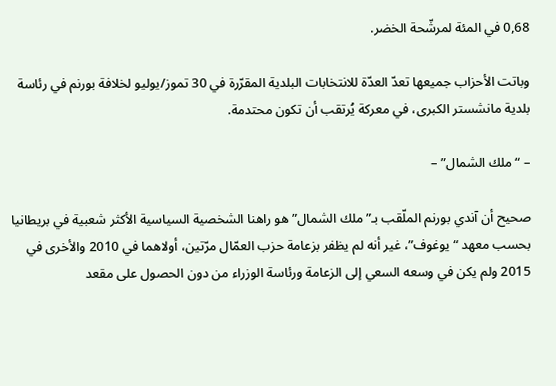0,68 في المئة لمرشّحة الخضر.

وباتت الأحزاب جميعها تعدّ العدّة للانتخابات البلدية المقرّرة في 30 تموز/يوليو لخلافة بورنم في رئاسة بلدية مانشستر الكبرى، في معركة يُرتقب أن تكون محتدمة.

– “ملك الشمال” –

صحيح أن آندي بورنم الملّقب بـ”ملك الشمال” هو راهنا الشخصية السياسية الأكثر شعبية في بريطانيا بحسب معهد “يوغوف”، غير أنه لم يظفر بزعامة حزب العمّال مرّتين، أولاهما في 2010 والأخرى في 2015 ولم يكن في وسعه السعي إلى الزعامة ورئاسة الوزراء من دون الحصول على مقعد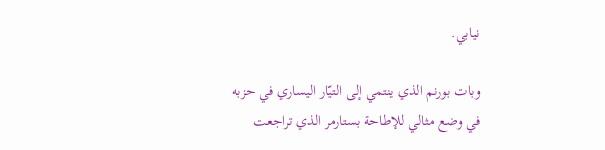نيابي.

وبات بورنم الذي ينتمي إلى التيّار اليساري في حزبه في وضع مثالي للإطاحة بستارمر الذي تراجعت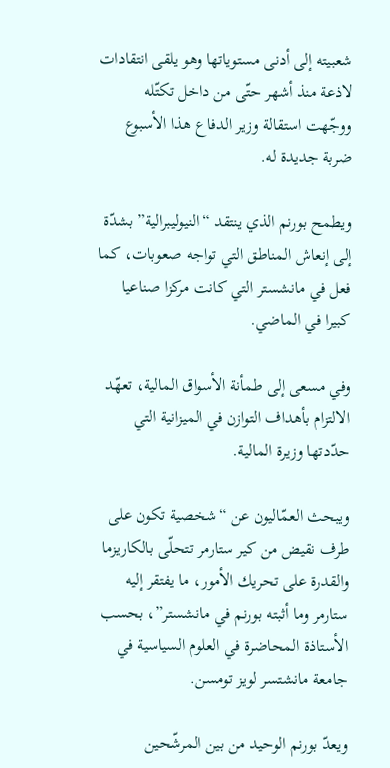شعبيته إلى أدنى مستوياتها وهو يلقى انتقادات لاذعة منذ أشهر حتّى من داخل تكتّله ووجّهت استقالة وزير الدفاع هذا الأسبوع ضربة جديدة له.

ويطمح بورنم الذي ينتقد “النيوليبرالية” بشدّة إلى إنعاش المناطق التي تواجه صعوبات، كما فعل في مانشستر التي كانت مركزا صناعيا كبيرا في الماضي.

وفي مسعى إلى طمأنة الأسواق المالية، تعهّد الالتزام بأهداف التوازن في الميزانية التي حدّدتها وزيرة المالية.

ويبحث العمّاليون عن “شخصية تكون على طرف نقيض من كير ستارمر تتحلّى بالكاريزما والقدرة على تحريك الأمور، ما يفتقر إليه ستارمر وما أثبته بورنم في مانشستر”، بحسب الأستاذة المحاضرة في العلوم السياسية في جامعة مانشتسر لويز تومسن.

ويعدّ بورنم الوحيد من بين المرشّحين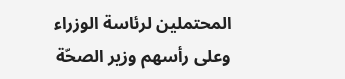المحتملين لرئاسة الوزراء وعلى رأسهم وزير الصحّة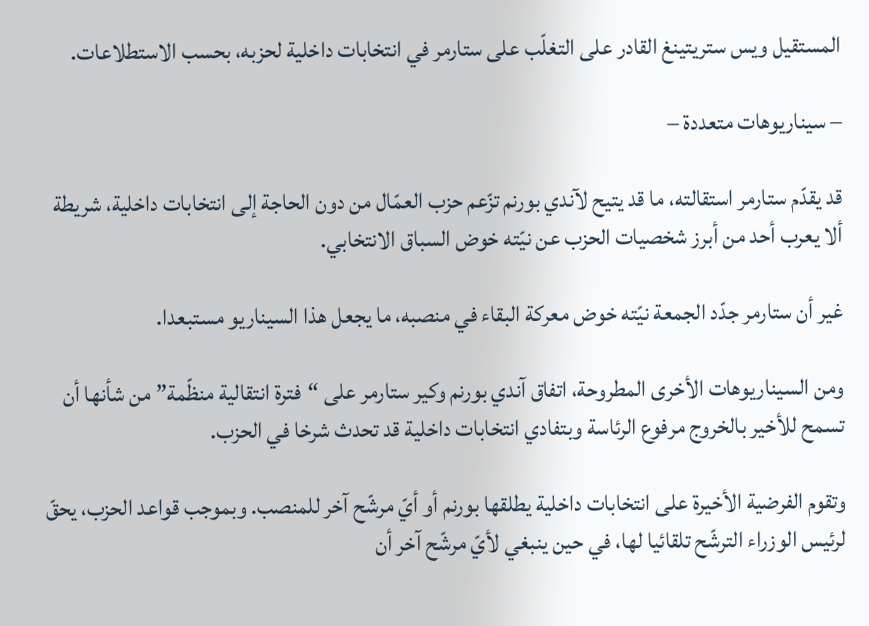المستقيل ويس ستريتينغ القادر على التغلّب على ستارمر في انتخابات داخلية لحزبه، بحسب الاستطلاعات.

– سيناريوهات متعددة –

قد يقدّم ستارمر استقالته، ما قد يتيح لآندي بورنم تزّعم حزب العمّال من دون الحاجة إلى انتخابات داخلية، شريطة ألا يعرب أحد من أبرز شخصيات الحزب عن نيّته خوض السباق الانتخابي.

غير أن ستارمر جدّد الجمعة نيّته خوض معركة البقاء في منصبه، ما يجعل هذا السيناريو مستبعدا.

ومن السيناريوهات الأخرى المطروحة، اتفاق آندي بورنم وكير ستارمر على “فترة انتقالية منظّمة” من شأنها أن تسمح للأخير بالخروج مرفوع الرئاسة وبتفادي انتخابات داخلية قد تحدث شرخا في الحزب.

وتقوم الفرضية الأخيرة على انتخابات داخلية يطلقها بورنم أو أيّ مرشّح آخر للمنصب. وبموجب قواعد الحزب، يحقّ لرئيس الوزراء الترشّح تلقائيا لها، في حين ينبغي لأيّ مرشّح آخر أن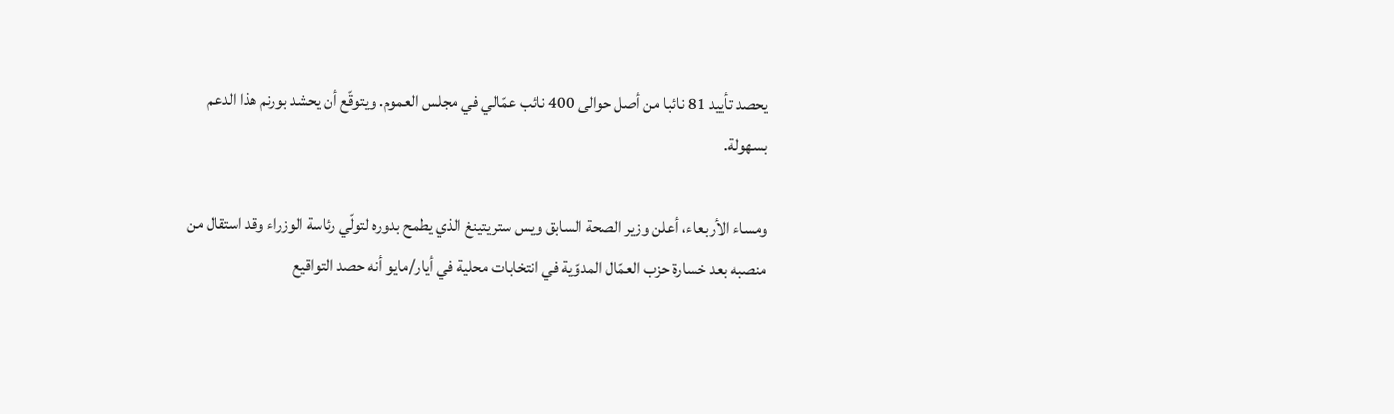يحصد تأييد 81 نائبا من أصل حوالى 400 نائب عمّالي في مجلس العموم. ويتوقّع أن يحشد بورنم هذا الدعم بسهولة.

ومساء الأربعاء، أعلن وزير الصحة السابق ويس ستريتينغ الذي يطمح بدوره لتولّي رئاسة الوزراء وقد استقال من منصبه بعد خسارة حزب العمّال المدوّية في انتخابات محلية في أيار/مايو أنه حصد التواقيع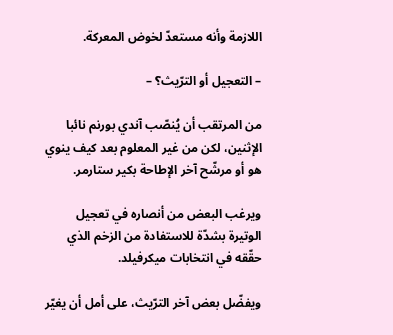اللازمة وأنه مستعدّ لخوض المعركة.

– التعجيل أو الترّيث؟ –

من المرتقب أن يُنصّب آندي بورنم نائبا الإثنين، لكن من غير المعلوم بعد كيف ينوي هو أو مرشّح آخر الإطاحة بكير ستارمر.

ويرغب البعض من أنصاره في تعجيل الوتيرة بشدّة للاستفادة من الزخم الذي حقّقه في انتخابات ميكرفيلد.

ويفضّل بعض آخر الترّيث، على أمل أن يغيّر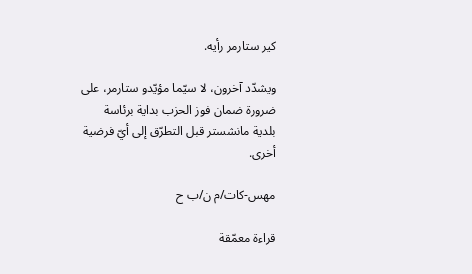كير ستارمر رأيه.

ويشدّد آخرون، لا سيّما مؤيّدو ستارمر، على ضرورة ضمان فوز الحزب بداية برئاسة بلدية مانشستر قبل التطرّق إلى أيّ فرضية أخرى.

مهس-كات/م ن/ب ح

قراءة معمّقة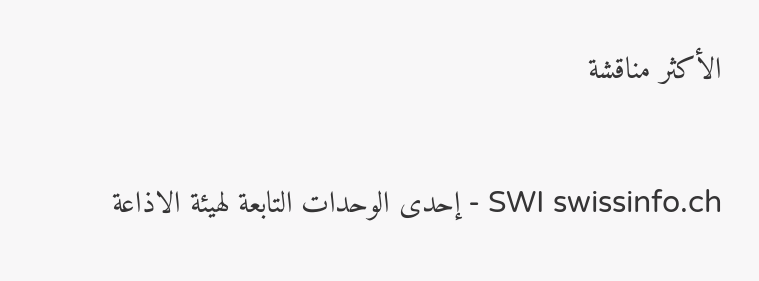الأكثر مناقشة

SWI swissinfo.ch - إحدى الوحدات التابعة لهيئة الاذاعة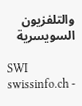والتلفزيون السويسرية

SWI swissinfo.ch -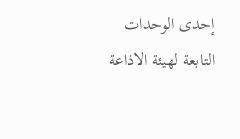إحدى الوحدات التابعة لهيئة الاذاعة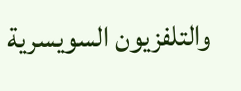والتلفزيون السويسرية